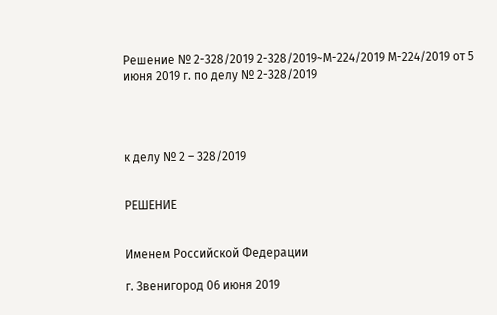Решение № 2-328/2019 2-328/2019~М-224/2019 М-224/2019 от 5 июня 2019 г. по делу № 2-328/2019




к делу № 2 – 328/2019


РЕШЕНИЕ


Именем Российской Федерации

г. Звенигород 06 июня 2019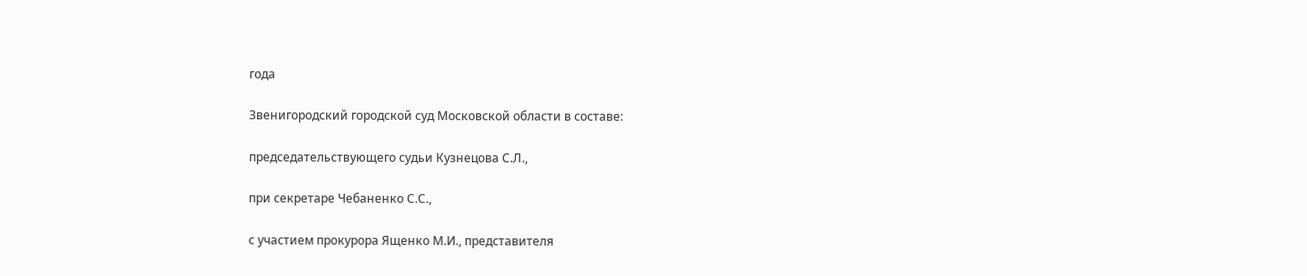года

Звенигородский городской суд Московской области в составе:

председательствующего судьи Кузнецова С.Л.,

при секретаре Чебаненко С.С.,

с участием прокурора Ященко М.И., представителя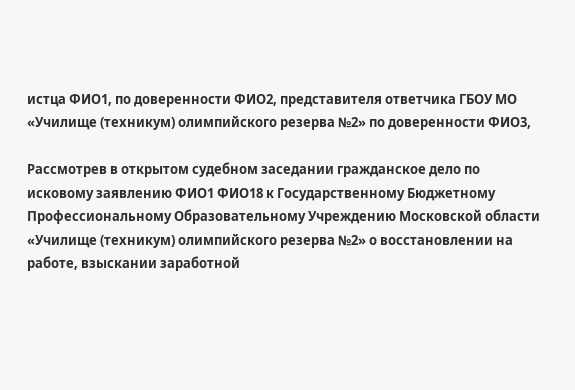истца ФИО1, по доверенности ФИО2, представителя ответчика ГБОУ МО «Училище (техникум) олимпийского резерва №2» по доверенности ФИО3,

Рассмотрев в открытом судебном заседании гражданское дело по исковому заявлению ФИО1 ФИО18 к Государственному Бюджетному Профессиональному Образовательному Учреждению Московской области «Училище (техникум) олимпийского резерва №2» о восстановлении на работе, взыскании заработной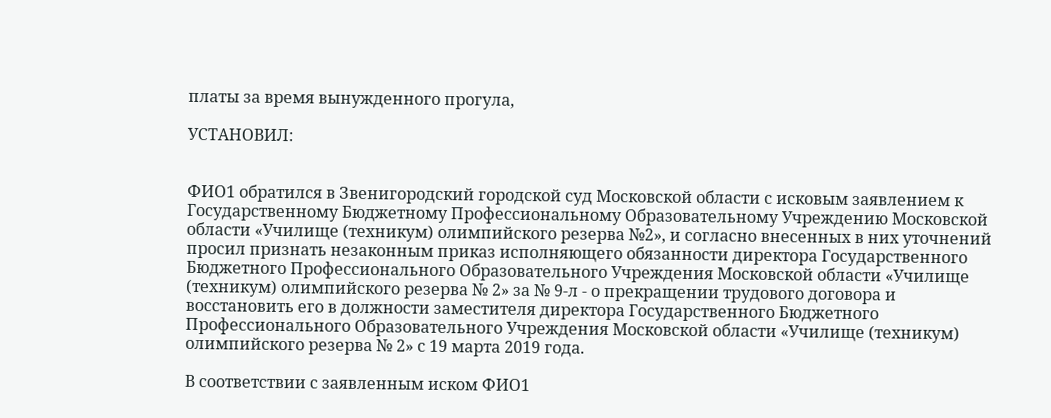платы за время вынужденного прогула,

УСТАНОВИЛ:


ФИО1 обратился в Звенигородский городской суд Московской области с исковым заявлением к Государственному Бюджетному Профессиональному Образовательному Учреждению Московской области «Училище (техникум) олимпийского резерва №2», и согласно внесенных в них уточнений просил признать незаконным приказ исполняющего обязанности директора Государственного Бюджетного Профессионального Образовательного Учреждения Московской области «Училище (техникум) олимпийского резерва № 2» за № 9-л - о прекращении трудового договора и восстановить его в должности заместителя директора Государственного Бюджетного Профессионального Образовательного Учреждения Московской области «Училище (техникум) олимпийского резерва № 2» с 19 марта 2019 года.

В соответствии с заявленным иском ФИО1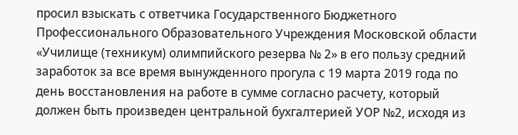просил взыскать с ответчика Государственного Бюджетного Профессионального Образовательного Учреждения Московской области «Училище (техникум) олимпийского резерва № 2» в его пользу средний заработок за все время вынужденного прогула с 19 марта 2019 года по день восстановления на работе в сумме согласно расчету, который должен быть произведен центральной бухгалтерией УОР №2, исходя из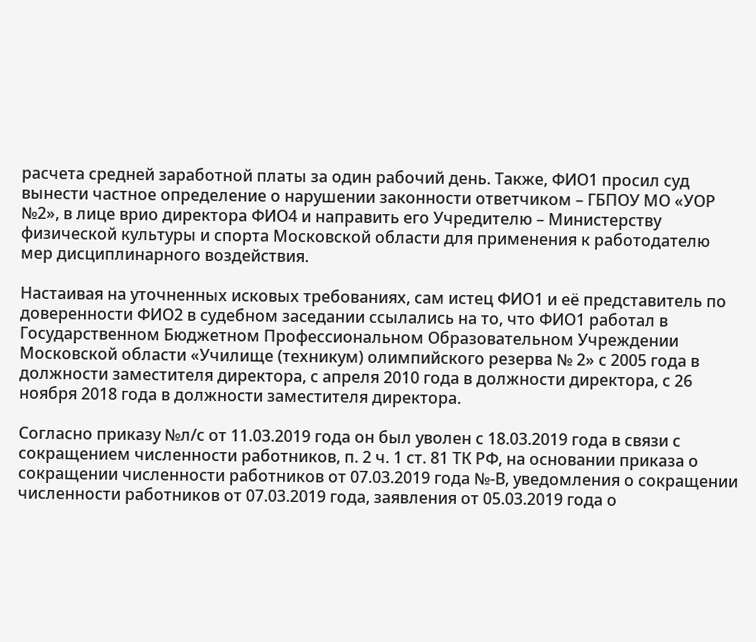расчета средней заработной платы за один рабочий день. Также, ФИО1 просил суд вынести частное определение о нарушении законности ответчиком – ГБПОУ МО «УОР №2», в лице врио директора ФИО4 и направить его Учредителю – Министерству физической культуры и спорта Московской области для применения к работодателю мер дисциплинарного воздействия.

Настаивая на уточненных исковых требованиях, сам истец ФИО1 и её представитель по доверенности ФИО2 в судебном заседании ссылались на то, что ФИО1 работал в Государственном Бюджетном Профессиональном Образовательном Учреждении Московской области «Училище (техникум) олимпийского резерва № 2» с 2005 года в должности заместителя директора, с апреля 2010 года в должности директора, с 26 ноября 2018 года в должности заместителя директора.

Согласно приказу №л/с от 11.03.2019 года он был уволен с 18.03.2019 года в связи с сокращением численности работников, п. 2 ч. 1 ст. 81 ТК РФ, на основании приказа о сокращении численности работников от 07.03.2019 года №-В, уведомления о сокращении численности работников от 07.03.2019 года, заявления от 05.03.2019 года о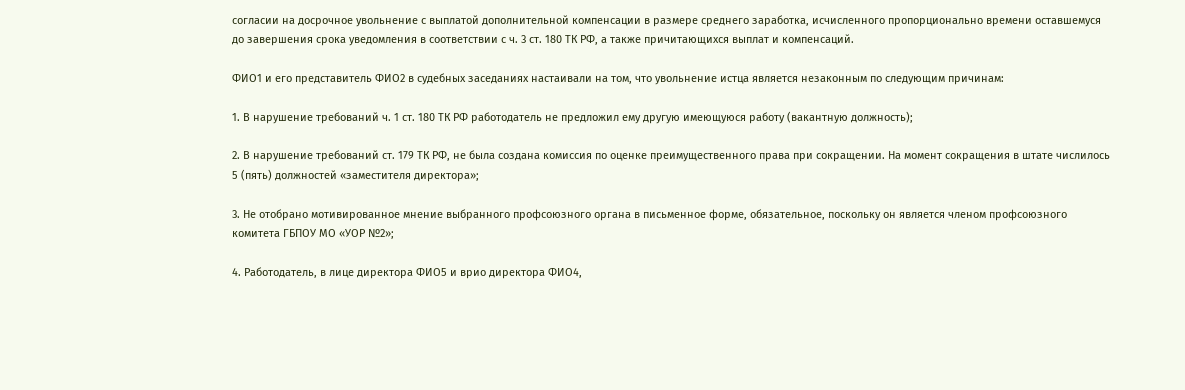согласии на досрочное увольнение с выплатой дополнительной компенсации в размере среднего заработка, исчисленного пропорционально времени оставшемуся до завершения срока уведомления в соответствии с ч. 3 ст. 180 ТК РФ, а также причитающихся выплат и компенсаций.

ФИО1 и его представитель ФИО2 в судебных заседаниях настаивали на том, что увольнение истца является незаконным по следующим причинам:

1. В нарушение требований ч. 1 ст. 180 ТК РФ работодатель не предложил ему другую имеющуюся работу (вакантную должность);

2. В нарушение требований ст. 179 ТК РФ, не была создана комиссия по оценке преимущественного права при сокращении. На момент сокращения в штате числилось 5 (пять) должностей «заместителя директора»;

3. Не отобрано мотивированное мнение выбранного профсоюзного органа в письменное форме, обязательное, поскольку он является членом профсоюзного комитета ГБПОУ МО «УОР №2»;

4. Работодатель, в лице директора ФИО5 и врио директора ФИО4,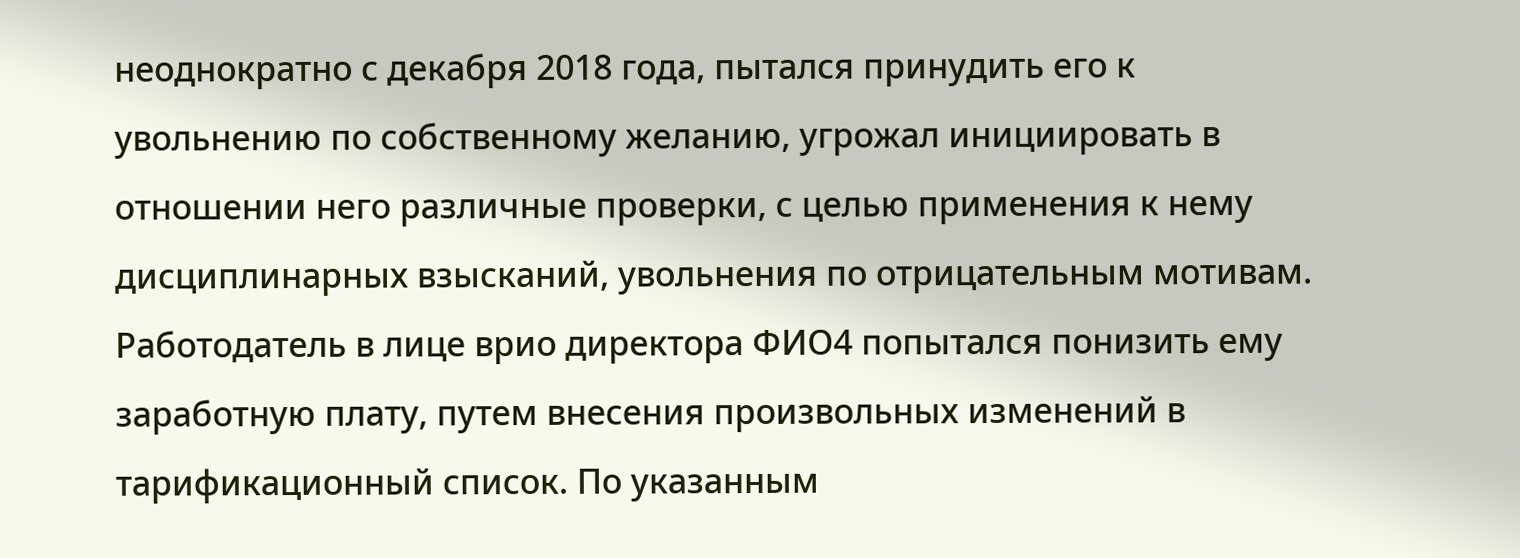неоднократно с декабря 2018 года, пытался принудить его к увольнению по собственному желанию, угрожал инициировать в отношении него различные проверки, с целью применения к нему дисциплинарных взысканий, увольнения по отрицательным мотивам. Работодатель в лице врио директора ФИО4 попытался понизить ему заработную плату, путем внесения произвольных изменений в тарификационный список. По указанным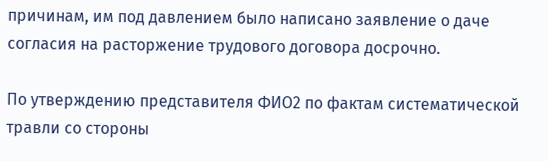причинам, им под давлением было написано заявление о даче согласия на расторжение трудового договора досрочно.

По утверждению представителя ФИО2 по фактам систематической травли со стороны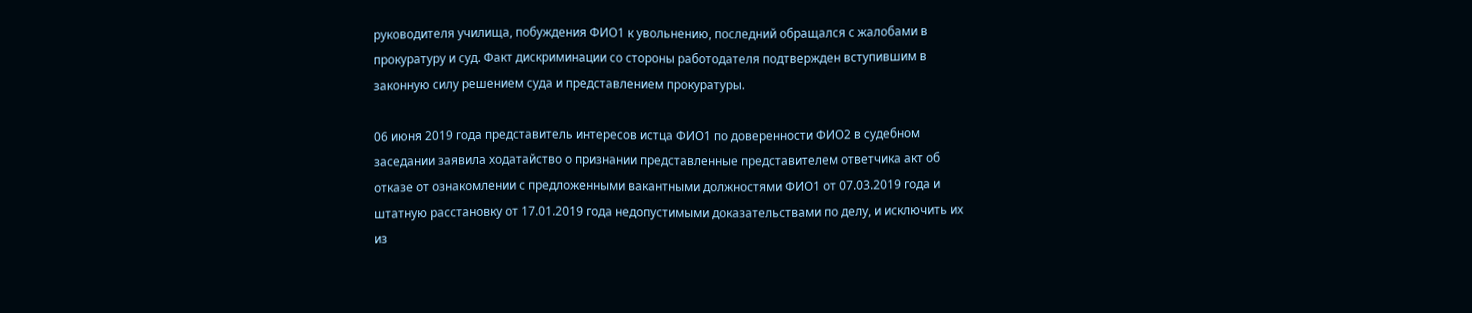руководителя училища, побуждения ФИО1 к увольнению, последний обращался с жалобами в прокуратуру и суд. Факт дискриминации со стороны работодателя подтвержден вступившим в законную силу решением суда и представлением прокуратуры.

06 июня 2019 года представитель интересов истца ФИО1 по доверенности ФИО2 в судебном заседании заявила ходатайство о признании представленные представителем ответчика акт об отказе от ознакомлении с предложенными вакантными должностями ФИО1 от 07.03.2019 года и штатную расстановку от 17.01.2019 года недопустимыми доказательствами по делу, и исключить их из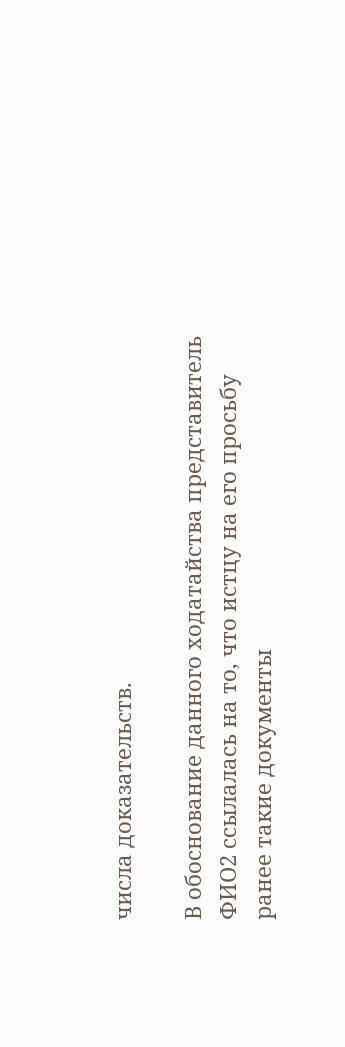числа доказательств.

В обоснование данного ходатайства представитель ФИО2 ссылалась на то, что истцу на его просьбу ранее такие документы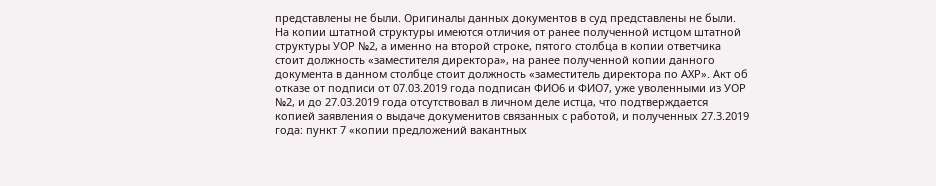представлены не были. Оригиналы данных документов в суд представлены не были. На копии штатной структуры имеются отличия от ранее полученной истцом штатной структуры УОР №2, а именно на второй строке, пятого столбца в копии ответчика стоит должность «заместителя директора», на ранее полученной копии данного документа в данном столбце стоит должность «заместитель директора по АХР». Акт об отказе от подписи от 07.03.2019 года подписан ФИО6 и ФИО7, уже уволенными из УОР №2, и до 27.03.2019 года отсутствовал в личном деле истца, что подтверждается копией заявления о выдаче докуменитов связанных с работой, и полученных 27.3.2019 года: пункт 7 «копии предложений вакантных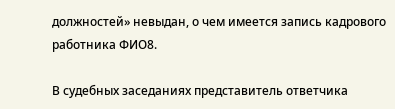должностей» невыдан, о чем имеется запись кадрового работника ФИО8.

В судебных заседаниях представитель ответчика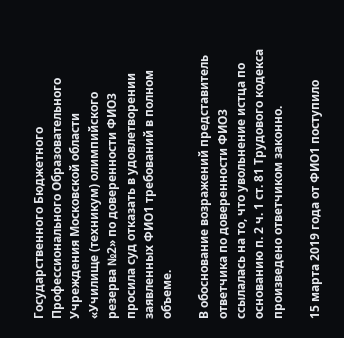Государственного Бюджетного Профессионального Образовательного Учреждения Московской области «Училище (техникум) олимпийского резерва №2» по доверенности ФИО3 просила суд отказать в удовлетворении заявленных ФИО1 требований в полном объеме.

В обоснование возражений представитель ответчика по доверенности ФИО3 ссылалась на то, что увольнение истца по основанию п. 2 ч. 1 ст. 81 Трудового кодекса произведено ответчиком законно.

15 марта 2019 года от ФИО1 поступило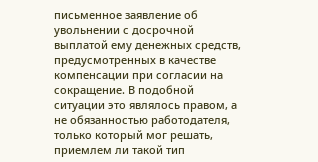письменное заявление об увольнении с досрочной выплатой ему денежных средств, предусмотренных в качестве компенсации при согласии на сокращение. В подобной ситуации это являлось правом, а не обязанностью работодателя, только который мог решать, приемлем ли такой тип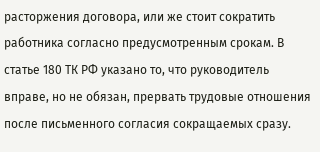расторжения договора, или же стоит сократить работника согласно предусмотренным срокам. В статье 180 ТК РФ указано то, что руководитель вправе, но не обязан, прервать трудовые отношения после письменного согласия сокращаемых сразу.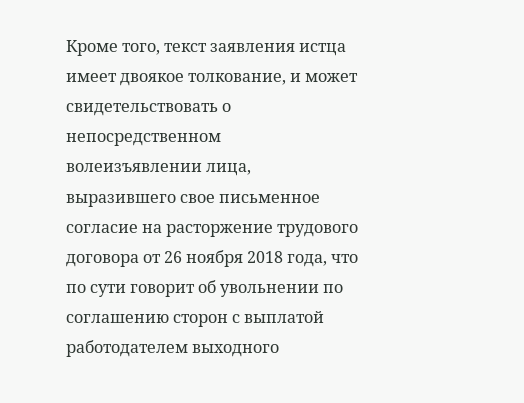Кроме того, текст заявления истца имеет двоякое толкование, и может свидетельствовать о непосредственном волеизъявлении лица, выразившего свое письменное согласие на расторжение трудового договора от 26 ноября 2018 года, что по сути говорит об увольнении по соглашению сторон с выплатой работодателем выходного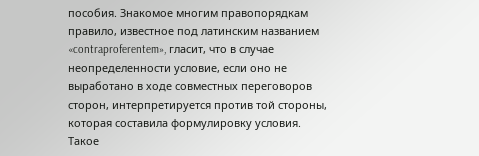пособия. Знакомое многим правопорядкам правило, известное под латинским названием «contraproferentem», гласит, что в случае неопределенности условие, если оно не выработано в ходе совместных переговоров сторон, интерпретируется против той стороны, которая составила формулировку условия. Такое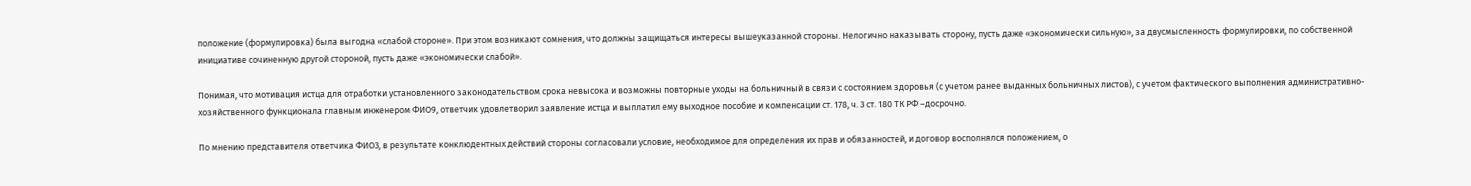положение (формулировка) была выгодна «слабой стороне». При этом возникают сомнения, что должны защищаться интересы вышеуказанной стороны. Нелогично наказывать сторону, пусть даже «экономически сильную», за двусмысленность формулировки, по собственной инициативе сочиненную другой стороной, пусть даже «экономически слабой».

Понимая, что мотивация истца для отработки установленного законодательством срока невысока и возможны повторные уходы на больничный в связи с состоянием здоровья (с учетом ранее выданных больничных листов), с учетом фактического выполнения административно-хозяйственного функционала главным инженером ФИО9, ответчик удовлетворил заявление истца и выплатил ему выходное пособие и компенсации ст. 178, ч. 3 ст. 180 ТК РФ –досрочно.

По мнению представителя ответчика ФИО3, в результате конклюдентных действий стороны согласовали условие, необходимое для определения их прав и обязанностей, и договор восполнялся положением, о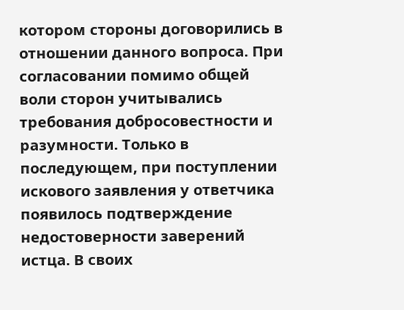котором стороны договорились в отношении данного вопроса. При согласовании помимо общей воли сторон учитывались требования добросовестности и разумности. Только в последующем, при поступлении искового заявления у ответчика появилось подтверждение недостоверности заверений истца. В своих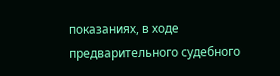показаниях, в ходе предварительного судебного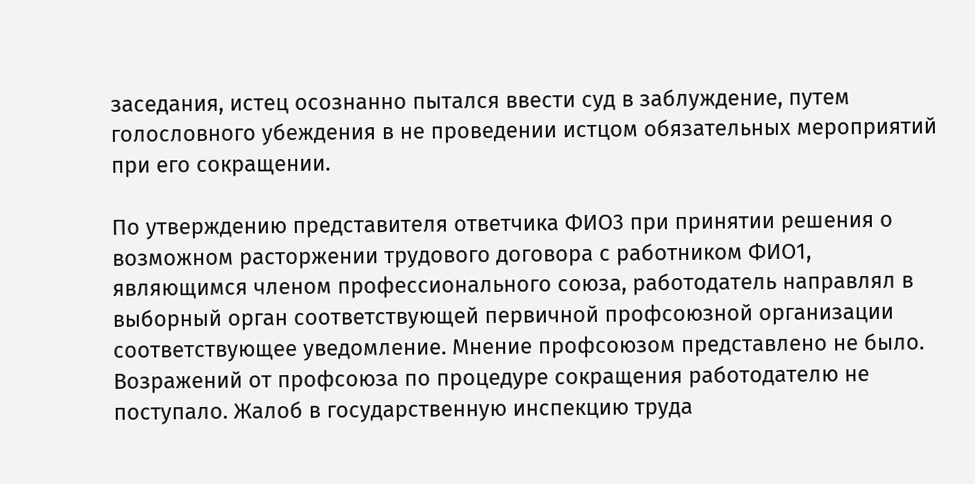заседания, истец осознанно пытался ввести суд в заблуждение, путем голословного убеждения в не проведении истцом обязательных мероприятий при его сокращении.

По утверждению представителя ответчика ФИО3 при принятии решения о возможном расторжении трудового договора с работником ФИО1, являющимся членом профессионального союза, работодатель направлял в выборный орган соответствующей первичной профсоюзной организации соответствующее уведомление. Мнение профсоюзом представлено не было. Возражений от профсоюза по процедуре сокращения работодателю не поступало. Жалоб в государственную инспекцию труда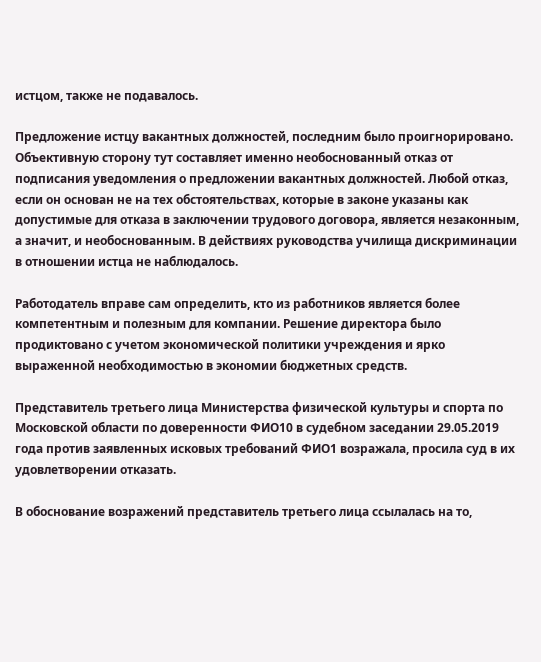истцом, также не подавалось.

Предложение истцу вакантных должностей, последним было проигнорировано. Объективную сторону тут составляет именно необоснованный отказ от подписания уведомления о предложении вакантных должностей. Любой отказ, если он основан не на тех обстоятельствах, которые в законе указаны как допустимые для отказа в заключении трудового договора, является незаконным, а значит, и необоснованным. В действиях руководства училища дискриминации в отношении истца не наблюдалось.

Работодатель вправе сам определить, кто из работников является более компетентным и полезным для компании. Решение директора было продиктовано с учетом экономической политики учреждения и ярко выраженной необходимостью в экономии бюджетных средств.

Представитель третьего лица Министерства физической культуры и спорта по Московской области по доверенности ФИО10 в судебном заседании 29.05.2019 года против заявленных исковых требований ФИО1 возражала, просила суд в их удовлетворении отказать.

В обоснование возражений представитель третьего лица ссылалась на то,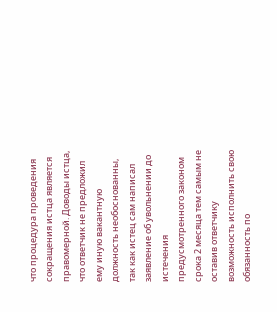что процедура проведения сокращения истца является правомерной. Доводы истца, что ответчик не предложил ему иную вакантную должность необоснованны, так как истец сам написал заявление об увольнении до истечения предусмотренного законом срока 2 месяца тем самым не оставив ответчику возможность исполнить свою обязанность по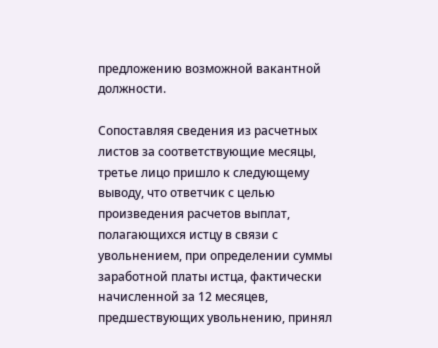предложению возможной вакантной должности.

Сопоставляя сведения из расчетных листов за соответствующие месяцы, третье лицо пришло к следующему выводу, что ответчик с целью произведения расчетов выплат, полагающихся истцу в связи с увольнением, при определении суммы заработной платы истца, фактически начисленной за 12 месяцев, предшествующих увольнению, принял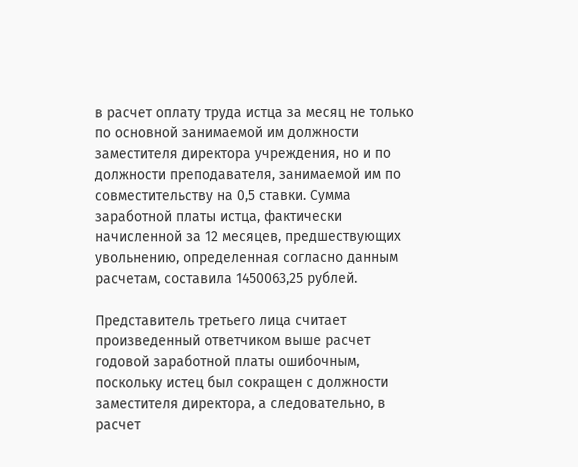в расчет оплату труда истца за месяц не только по основной занимаемой им должности заместителя директора учреждения, но и по должности преподавателя, занимаемой им по совместительству на 0,5 ставки. Сумма заработной платы истца, фактически начисленной за 12 месяцев, предшествующих увольнению, определенная согласно данным расчетам, составила 1450063,25 рублей.

Представитель третьего лица считает произведенный ответчиком выше расчет годовой заработной платы ошибочным, поскольку истец был сокращен с должности заместителя директора, а следовательно, в расчет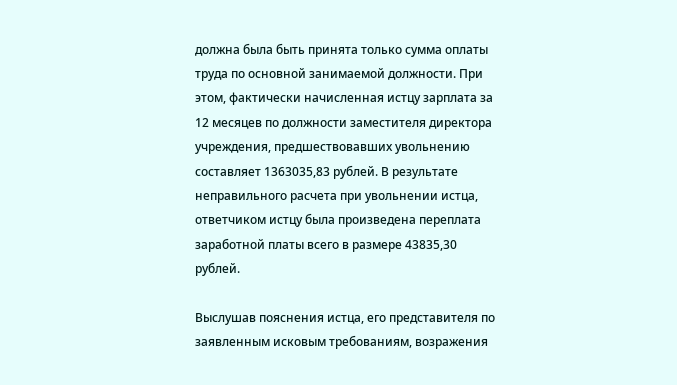должна была быть принята только сумма оплаты труда по основной занимаемой должности. При этом, фактически начисленная истцу зарплата за 12 месяцев по должности заместителя директора учреждения, предшествовавших увольнению составляет 1363035,83 рублей. В результате неправильного расчета при увольнении истца, ответчиком истцу была произведена переплата заработной платы всего в размере 43835,30 рублей.

Выслушав пояснения истца, его представителя по заявленным исковым требованиям, возражения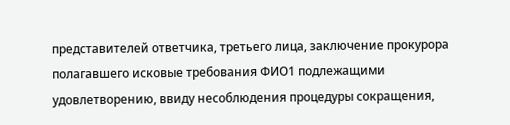представителей ответчика, третьего лица, заключение прокурора полагавшего исковые требования ФИО1 подлежащими удовлетворению, ввиду несоблюдения процедуры сокращения,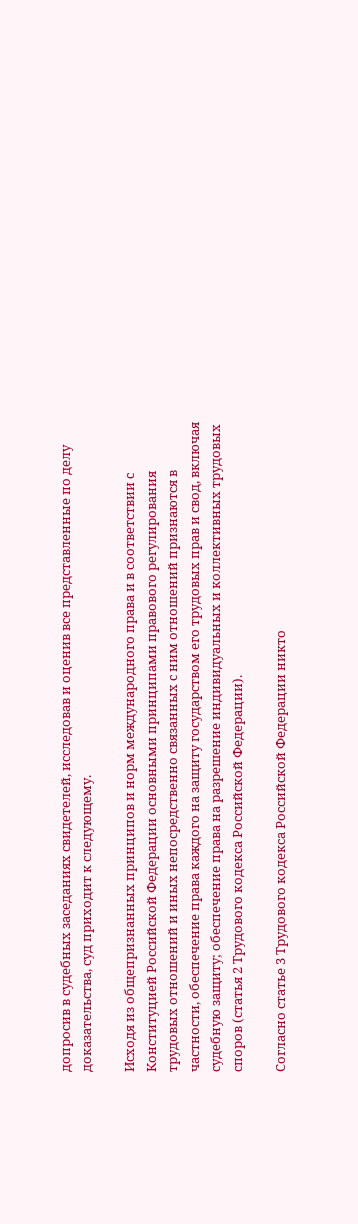допросив в судебных заседаниях свидетелей, исследовав и оценив все представленные по делу доказательства, суд приходит к следующему.

Исходя из общепризнанных принципов и норм международного права и в соответствии с Конституцией Российской Федерации основными принципами правового регулирования трудовых отношений и иных непосредственно связанных с ним отношений признаются в частности, обеспечение права каждого на защиту государством его трудовых прав и свод, включая судебную защиту; обеспечение права на разрешение индивидуальных и коллективных трудовых споров (статья 2 Трудового кодекса Российской Федерации).

Согласно статье 3 Трудового кодекса Российской Федерации никто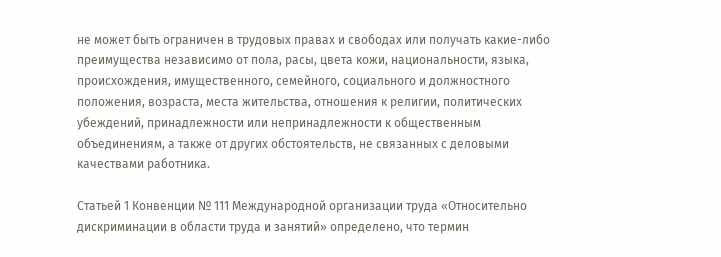не может быть ограничен в трудовых правах и свободах или получать какие-либо преимущества независимо от пола, расы, цвета кожи, национальности, языка, происхождения, имущественного, семейного, социального и должностного положения, возраста, места жительства, отношения к религии, политических убеждений, принадлежности или непринадлежности к общественным объединениям, а также от других обстоятельств, не связанных с деловыми качествами работника.

Статьей 1 Конвенции № 111 Международной организации труда «Относительно дискриминации в области труда и занятий» определено, что термин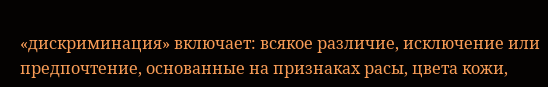«дискриминация» включает: всякое различие, исключение или предпочтение, основанные на признаках расы, цвета кожи,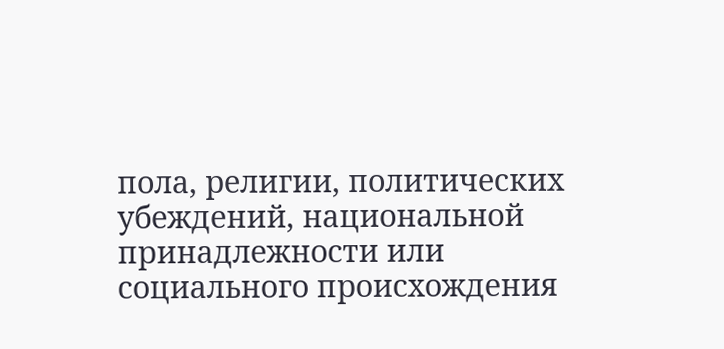пола, религии, политических убеждений, национальной принадлежности или социального происхождения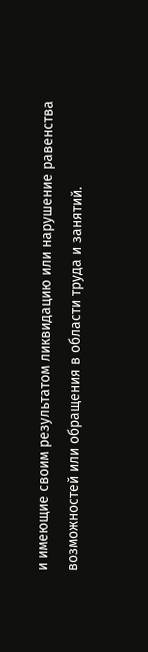и имеющие своим результатом ликвидацию или нарушение равенства возможностей или обращения в области труда и занятий.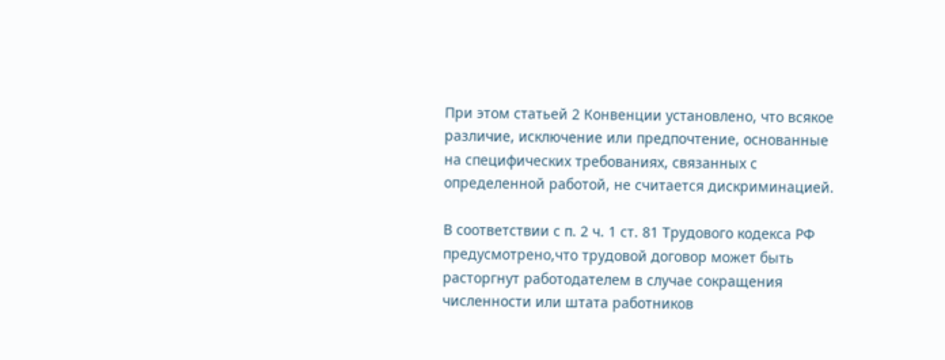При этом статьей 2 Конвенции установлено, что всякое различие, исключение или предпочтение, основанные на специфических требованиях, связанных с определенной работой, не считается дискриминацией.

В соответствии с п. 2 ч. 1 ст. 81 Трудового кодекса РФ предусмотрено,что трудовой договор может быть расторгнут работодателем в случае сокращения численности или штата работников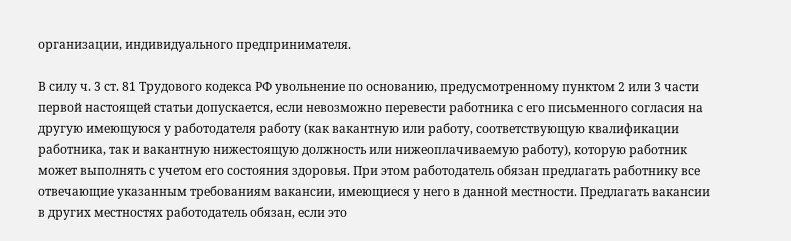организации, индивидуального предпринимателя.

В силу ч. 3 ст. 81 Трудового кодекса РФ увольнение по основанию, предусмотренному пунктом 2 или 3 части первой настоящей статьи допускается, если невозможно перевести работника с его письменного согласия на другую имеющуюся у работодателя работу (как вакантную или работу, соответствующую квалификации работника, так и вакантную нижестоящую должность или нижеоплачиваемую работу), которую работник может выполнять с учетом его состояния здоровья. При этом работодатель обязан предлагать работнику все отвечающие указанным требованиям вакансии, имеющиеся у него в данной местности. Предлагать вакансии в других местностях работодатель обязан, если это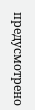предусмотрено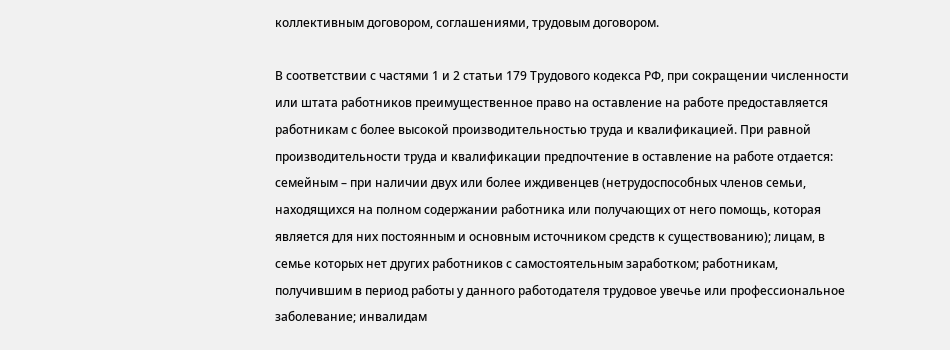коллективным договором, соглашениями, трудовым договором.

В соответствии с частями 1 и 2 статьи 179 Трудового кодекса РФ, при сокращении численности или штата работников преимущественное право на оставление на работе предоставляется работникам с более высокой производительностью труда и квалификацией. При равной производительности труда и квалификации предпочтение в оставление на работе отдается: семейным – при наличии двух или более иждивенцев (нетрудоспособных членов семьи, находящихся на полном содержании работника или получающих от него помощь, которая является для них постоянным и основным источником средств к существованию); лицам, в семье которых нет других работников с самостоятельным заработком; работникам, получившим в период работы у данного работодателя трудовое увечье или профессиональное заболевание; инвалидам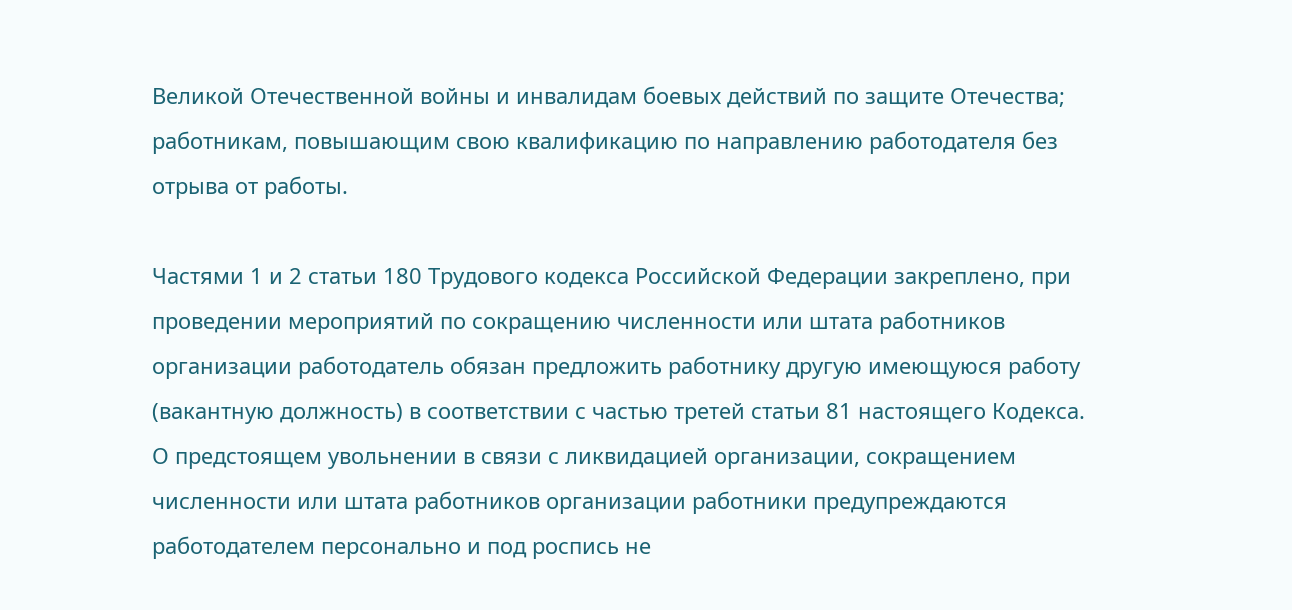Великой Отечественной войны и инвалидам боевых действий по защите Отечества; работникам, повышающим свою квалификацию по направлению работодателя без отрыва от работы.

Частями 1 и 2 статьи 180 Трудового кодекса Российской Федерации закреплено, при проведении мероприятий по сокращению численности или штата работников организации работодатель обязан предложить работнику другую имеющуюся работу (вакантную должность) в соответствии с частью третей статьи 81 настоящего Кодекса. О предстоящем увольнении в связи с ликвидацией организации, сокращением численности или штата работников организации работники предупреждаются работодателем персонально и под роспись не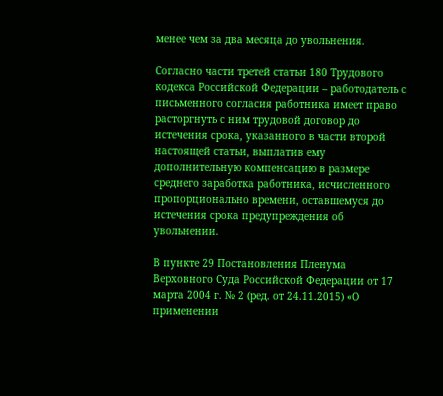менее чем за два месяца до увольнения.

Согласно части третей статьи 180 Трудового кодекса Российской Федерации – работодатель с письменного согласия работника имеет право расторгнуть с ним трудовой договор до истечения срока, указанного в части второй настоящей статьи, выплатив ему дополнительную компенсацию в размере среднего заработка работника, исчисленного пропорционально времени, оставшемуся до истечения срока предупреждения об увольнении.

В пункте 29 Постановления Пленума Верховного Суда Российской Федерации от 17 марта 2004 г. № 2 (ред. от 24.11.2015) «О применении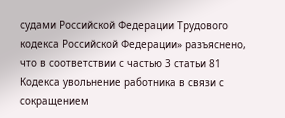судами Российской Федерации Трудового кодекса Российской Федерации» разъяснено, что в соответствии с частью 3 статьи 81 Кодекса увольнение работника в связи с сокращением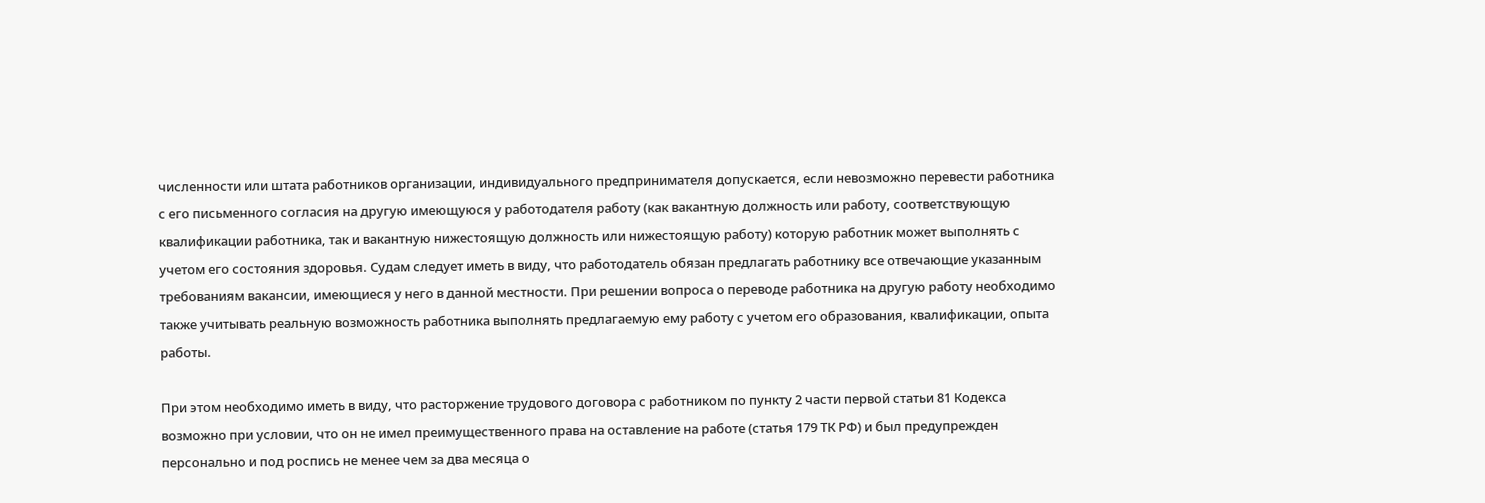численности или штата работников организации, индивидуального предпринимателя допускается, если невозможно перевести работника с его письменного согласия на другую имеющуюся у работодателя работу (как вакантную должность или работу, соответствующую квалификации работника, так и вакантную нижестоящую должность или нижестоящую работу) которую работник может выполнять с учетом его состояния здоровья. Судам следует иметь в виду, что работодатель обязан предлагать работнику все отвечающие указанным требованиям вакансии, имеющиеся у него в данной местности. При решении вопроса о переводе работника на другую работу необходимо также учитывать реальную возможность работника выполнять предлагаемую ему работу с учетом его образования, квалификации, опыта работы.

При этом необходимо иметь в виду, что расторжение трудового договора с работником по пункту 2 части первой статьи 81 Кодекса возможно при условии, что он не имел преимущественного права на оставление на работе (статья 179 ТК РФ) и был предупрежден персонально и под роспись не менее чем за два месяца о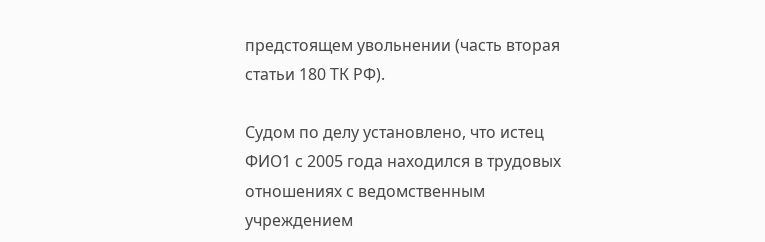предстоящем увольнении (часть вторая статьи 180 ТК РФ).

Судом по делу установлено, что истец ФИО1 с 2005 года находился в трудовых отношениях с ведомственным учреждением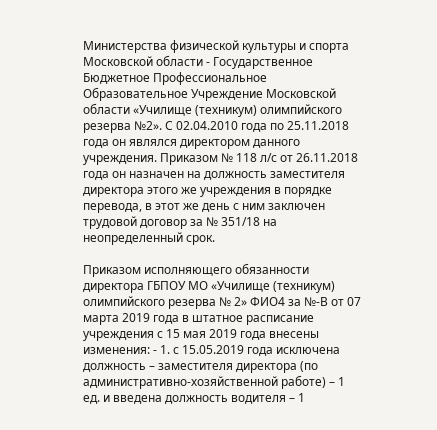Министерства физической культуры и спорта Московской области - Государственное Бюджетное Профессиональное Образовательное Учреждение Московской области «Училище (техникум) олимпийского резерва №2». С 02.04.2010 года по 25.11.2018 года он являлся директором данного учреждения. Приказом № 118 л/с от 26.11.2018 года он назначен на должность заместителя директора этого же учреждения в порядке перевода, в этот же день с ним заключен трудовой договор за № 351/18 на неопределенный срок.

Приказом исполняющего обязанности директора ГБПОУ МО «Училище (техникум) олимпийского резерва № 2» ФИО4 за №-В от 07 марта 2019 года в штатное расписание учреждения с 15 мая 2019 года внесены изменения: - 1. с 15.05.2019 года исключена должность – заместителя директора (по административно-хозяйственной работе) – 1 ед. и введена должность водителя – 1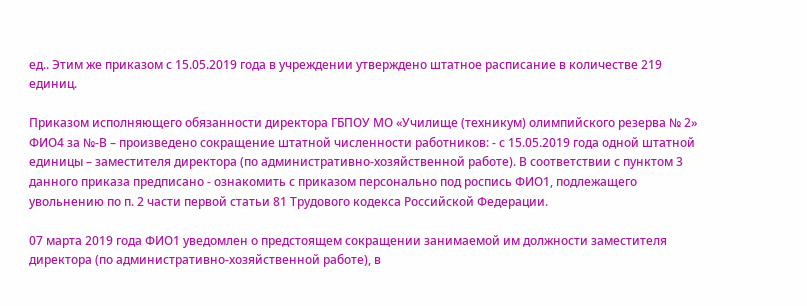ед.. Этим же приказом с 15.05.2019 года в учреждении утверждено штатное расписание в количестве 219 единиц.

Приказом исполняющего обязанности директора ГБПОУ МО «Училище (техникум) олимпийского резерва № 2» ФИО4 за №-В – произведено сокращение штатной численности работников: - с 15.05.2019 года одной штатной единицы – заместителя директора (по административно-хозяйственной работе). В соответствии с пунктом 3 данного приказа предписано - ознакомить с приказом персонально под роспись ФИО1, подлежащего увольнению по п. 2 части первой статьи 81 Трудового кодекса Российской Федерации.

07 марта 2019 года ФИО1 уведомлен о предстоящем сокращении занимаемой им должности заместителя директора (по административно-хозяйственной работе), в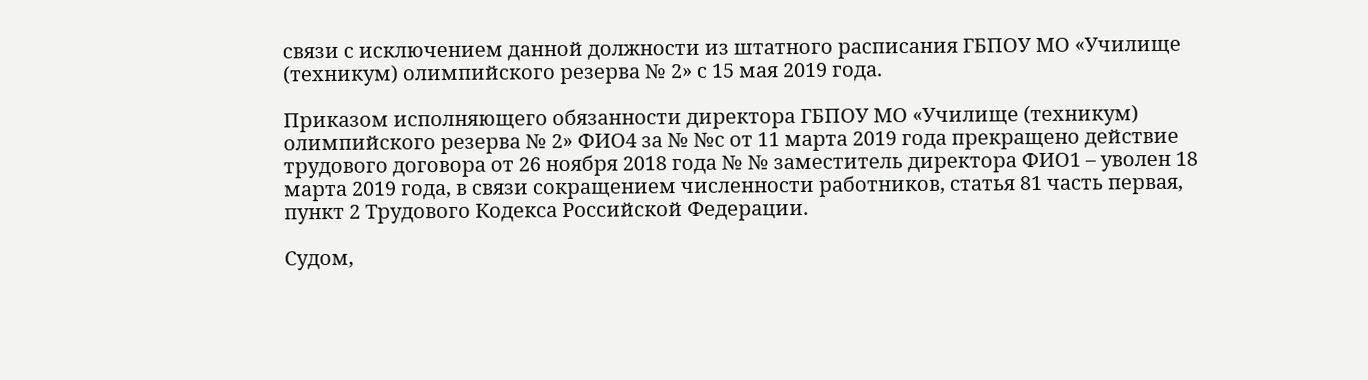связи с исключением данной должности из штатного расписания ГБПОУ МО «Училище (техникум) олимпийского резерва № 2» с 15 мая 2019 года.

Приказом исполняющего обязанности директора ГБПОУ МО «Училище (техникум) олимпийского резерва № 2» ФИО4 за № №с от 11 марта 2019 года прекращено действие трудового договора от 26 ноября 2018 года № № заместитель директора ФИО1 – уволен 18 марта 2019 года, в связи сокращением численности работников, статья 81 часть первая, пункт 2 Трудового Кодекса Российской Федерации.

Судом,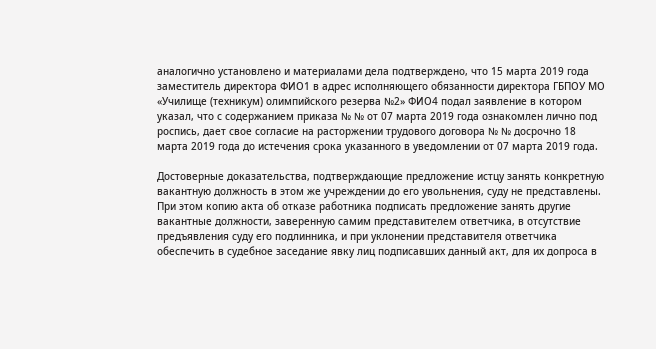аналогично установлено и материалами дела подтверждено, что 15 марта 2019 года заместитель директора ФИО1 в адрес исполняющего обязанности директора ГБПОУ МО «Училище (техникум) олимпийского резерва №2» ФИО4 подал заявление в котором указал, что с содержанием приказа № № от 07 марта 2019 года ознакомлен лично под роспись, дает свое согласие на расторжении трудового договора № № досрочно 18 марта 2019 года до истечения срока указанного в уведомлении от 07 марта 2019 года.

Достоверные доказательства, подтверждающие предложение истцу занять конкретную вакантную должность в этом же учреждении до его увольнения, суду не представлены. При этом копию акта об отказе работника подписать предложение занять другие вакантные должности, заверенную самим представителем ответчика, в отсутствие предъявления суду его подлинника, и при уклонении представителя ответчика обеспечить в судебное заседание явку лиц подписавших данный акт, для их допроса в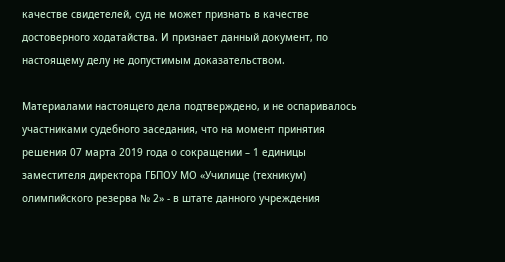качестве свидетелей, суд не может признать в качестве достоверного ходатайства. И признает данный документ, по настоящему делу не допустимым доказательством.

Материалами настоящего дела подтверждено, и не оспаривалось участниками судебного заседания, что на момент принятия решения 07 марта 2019 года о сокращении – 1 единицы заместителя директора ГБПОУ МО «Училище (техникум) олимпийского резерва № 2» - в штате данного учреждения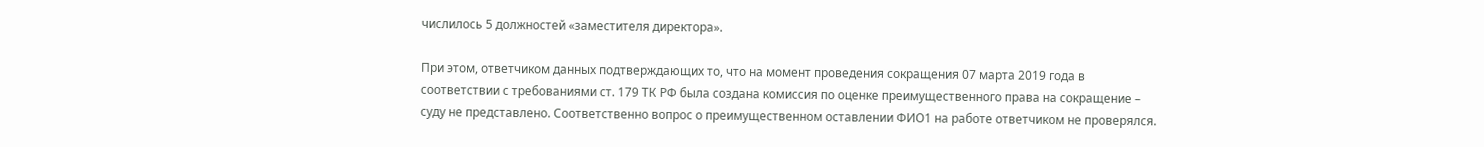числилось 5 должностей «заместителя директора».

При этом, ответчиком данных подтверждающих то, что на момент проведения сокращения 07 марта 2019 года в соответствии с требованиями ст. 179 ТК РФ была создана комиссия по оценке преимущественного права на сокращение – суду не представлено. Соответственно вопрос о преимущественном оставлении ФИО1 на работе ответчиком не проверялся.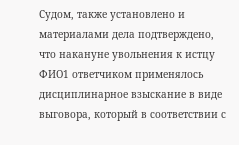Судом, также установлено и материалами дела подтверждено, что накануне увольнения к истцу ФИО1 ответчиком применялось дисциплинарное взыскание в виде выговора, который в соответствии с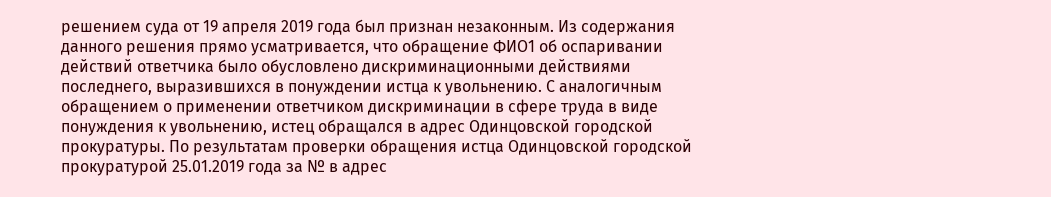решением суда от 19 апреля 2019 года был признан незаконным. Из содержания данного решения прямо усматривается, что обращение ФИО1 об оспаривании действий ответчика было обусловлено дискриминационными действиями последнего, выразившихся в понуждении истца к увольнению. С аналогичным обращением о применении ответчиком дискриминации в сфере труда в виде понуждения к увольнению, истец обращался в адрес Одинцовской городской прокуратуры. По результатам проверки обращения истца Одинцовской городской прокуратурой 25.01.2019 года за № в адрес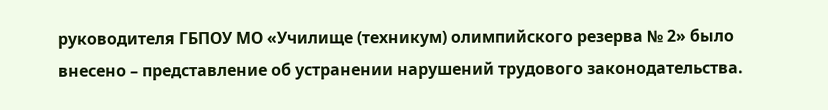руководителя ГБПОУ МО «Училище (техникум) олимпийского резерва № 2» было внесено – представление об устранении нарушений трудового законодательства.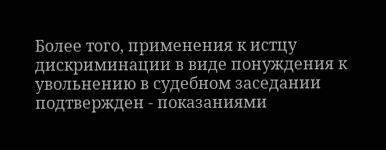Более того, применения к истцу дискриминации в виде понуждения к увольнению в судебном заседании подтвержден - показаниями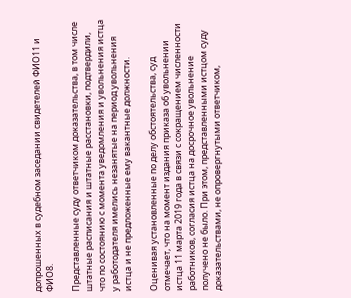допрошенных в судебном заседании свидетелей ФИО11 и ФИО8.

Представленные суду ответчиком доказательства, в том числе штатные расписания и штатные расстановки, подтвердили, что по состоянию с момента уведомления и увольнения истца у работодателя имелись незанятые на период увольнения истца и не предложенные ему вакантные должности.

Оценивая установленные по делу обстоятельства, суд отмечает, что на момент издания приказа об увольнении истца 11 марта 2019 года в связи с сокращением численности работников, согласия истца на досрочное увольнение получено не было. При этом, представленными истцом суду доказательствами, не опровергнутыми ответчиком,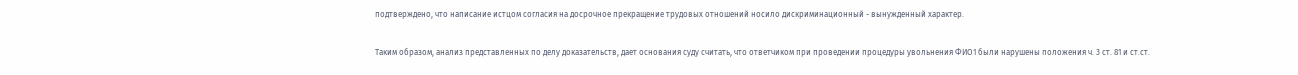подтверждено, что написание истцом согласия на досрочное прекращение трудовых отношений носило дискриминационный - вынужденный характер.

Таким образом, анализ представленных по делу доказательств, дает основания суду считать, что ответчиком при проведении процедуры увольнения ФИО1 были нарушены положения ч. 3 ст. 81 и ст.ст.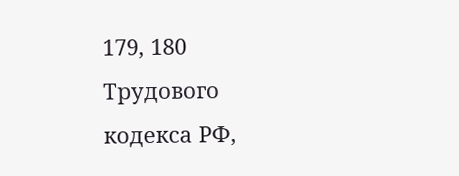179, 180 Трудового кодекса РФ,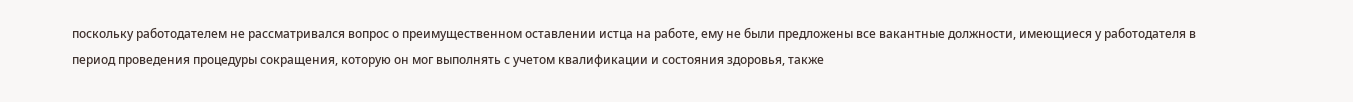поскольку работодателем не рассматривался вопрос о преимущественном оставлении истца на работе, ему не были предложены все вакантные должности, имеющиеся у работодателя в период проведения процедуры сокращения, которую он мог выполнять с учетом квалификации и состояния здоровья, также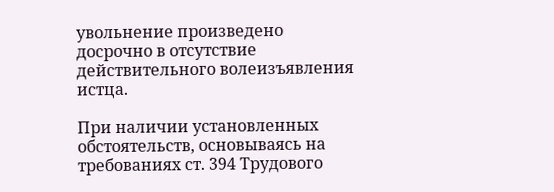увольнение произведено досрочно в отсутствие действительного волеизъявления истца.

При наличии установленных обстоятельств, основываясь на требованиях ст. 394 Трудового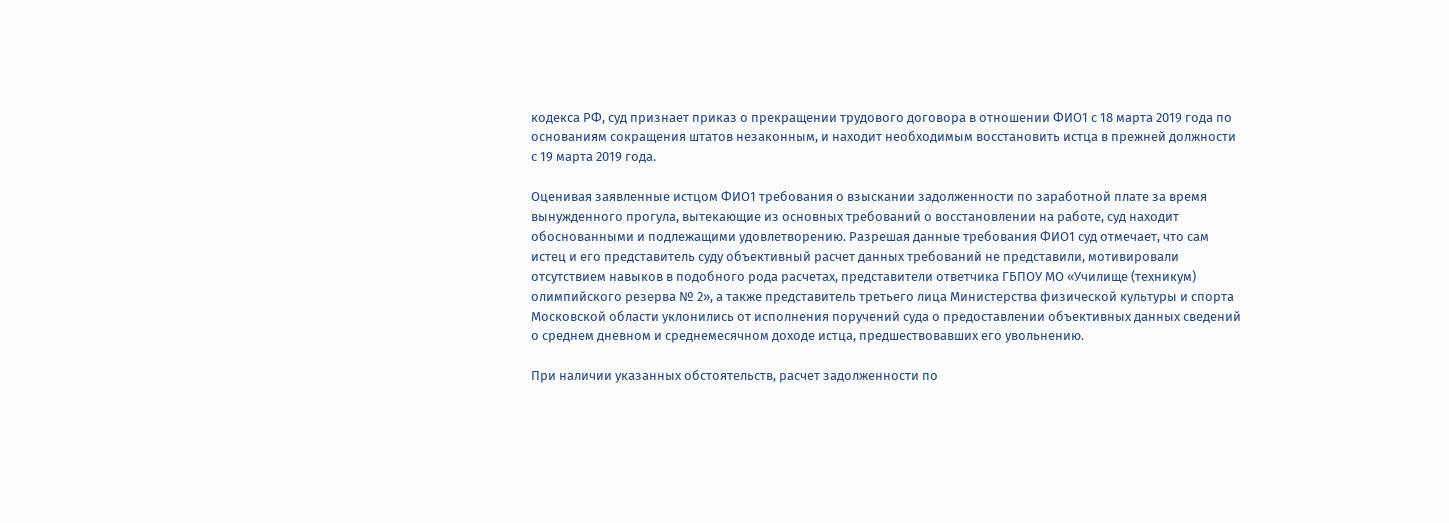кодекса РФ, суд признает приказ о прекращении трудового договора в отношении ФИО1 с 18 марта 2019 года по основаниям сокращения штатов незаконным, и находит необходимым восстановить истца в прежней должности с 19 марта 2019 года.

Оценивая заявленные истцом ФИО1 требования о взыскании задолженности по заработной плате за время вынужденного прогула, вытекающие из основных требований о восстановлении на работе, суд находит обоснованными и подлежащими удовлетворению. Разрешая данные требования ФИО1 суд отмечает, что сам истец и его представитель суду объективный расчет данных требований не представили, мотивировали отсутствием навыков в подобного рода расчетах, представители ответчика ГБПОУ МО «Училище (техникум) олимпийского резерва № 2», а также представитель третьего лица Министерства физической культуры и спорта Московской области уклонились от исполнения поручений суда о предоставлении объективных данных сведений о среднем дневном и среднемесячном доходе истца, предшествовавших его увольнению.

При наличии указанных обстоятельств, расчет задолженности по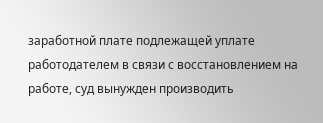заработной плате подлежащей уплате работодателем в связи с восстановлением на работе, суд вынужден производить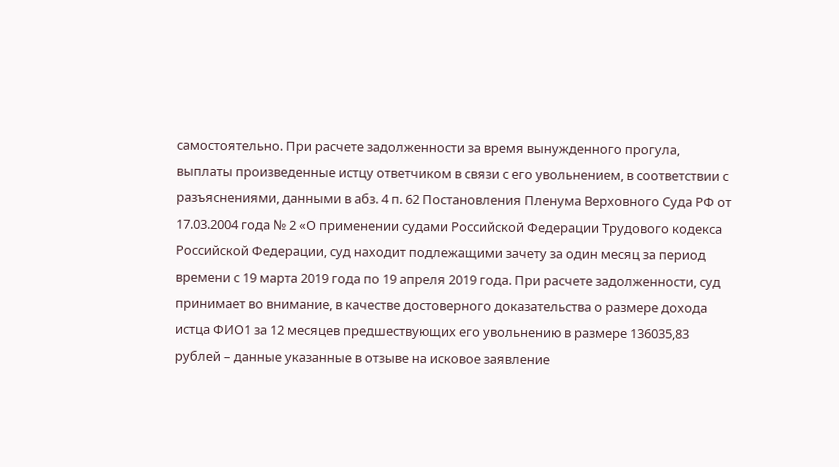самостоятельно. При расчете задолженности за время вынужденного прогула, выплаты произведенные истцу ответчиком в связи с его увольнением, в соответствии с разъяснениями, данными в абз. 4 п. 62 Постановления Пленума Верховного Суда РФ от 17.03.2004 года № 2 «О применении судами Российской Федерации Трудового кодекса Российской Федерации, суд находит подлежащими зачету за один месяц за период времени с 19 марта 2019 года по 19 апреля 2019 года. При расчете задолженности, суд принимает во внимание, в качестве достоверного доказательства о размере дохода истца ФИО1 за 12 месяцев предшествующих его увольнению в размере 136035,83 рублей – данные указанные в отзыве на исковое заявление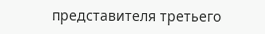представителя третьего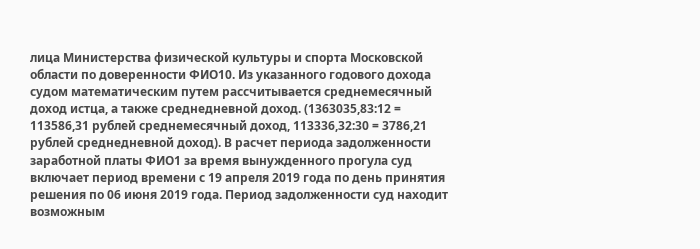лица Министерства физической культуры и спорта Московской области по доверенности ФИО10. Из указанного годового дохода судом математическим путем рассчитывается среднемесячный доход истца, а также среднедневной доход. (1363035,83:12 = 113586,31 рублей среднемесячный доход, 113336,32:30 = 3786,21 рублей среднедневной доход). В расчет периода задолженности заработной платы ФИО1 за время вынужденного прогула суд включает период времени с 19 апреля 2019 года по день принятия решения по 06 июня 2019 года. Период задолженности суд находит возможным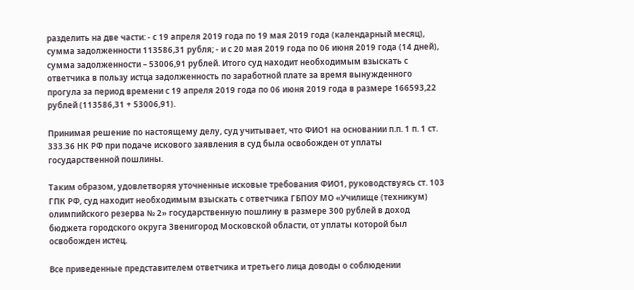разделить на две части: - с 19 апреля 2019 года по 19 мая 2019 года (календарный месяц), сумма задолженности 113586,31 рубля; - и с 20 мая 2019 года по 06 июня 2019 года (14 дней), сумма задолженности – 53006,91 рублей. Итого суд находит необходимым взыскать с ответчика в пользу истца задолженность по заработной плате за время вынужденного прогула за период времени с 19 апреля 2019 года по 06 июня 2019 года в размере 166593,22 рублей (113586,31 + 53006,91).

Принимая решение по настоящему делу, суд учитывает, что ФИО1 на основании п.п. 1 п. 1 ст. 333.36 НК РФ при подаче искового заявления в суд была освобожден от уплаты государственной пошлины.

Таким образом, удовлетворяя уточненные исковые требования ФИО1, руководствуясь ст. 103 ГПК РФ, суд находит необходимым взыскать с ответчика ГБПОУ МО «Училище (техникум) олимпийского резерва № 2» государственную пошлину в размере 300 рублей в доход бюджета городского округа Звенигород Московской области, от уплаты которой был освобожден истец.

Все приведенные представителем ответчика и третьего лица доводы о соблюдении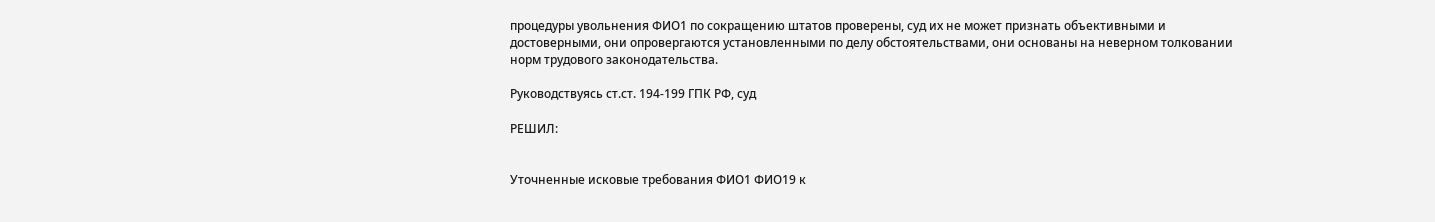процедуры увольнения ФИО1 по сокращению штатов проверены, суд их не может признать объективными и достоверными, они опровергаются установленными по делу обстоятельствами, они основаны на неверном толковании норм трудового законодательства.

Руководствуясь ст.ст. 194-199 ГПК РФ, суд

РЕШИЛ:


Уточненные исковые требования ФИО1 ФИО19 к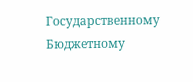Государственному Бюджетному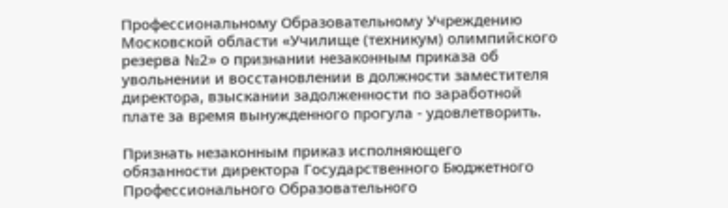Профессиональному Образовательному Учреждению Московской области «Училище (техникум) олимпийского резерва №2» о признании незаконным приказа об увольнении и восстановлении в должности заместителя директора, взыскании задолженности по заработной плате за время вынужденного прогула - удовлетворить.

Признать незаконным приказ исполняющего обязанности директора Государственного Бюджетного Профессионального Образовательного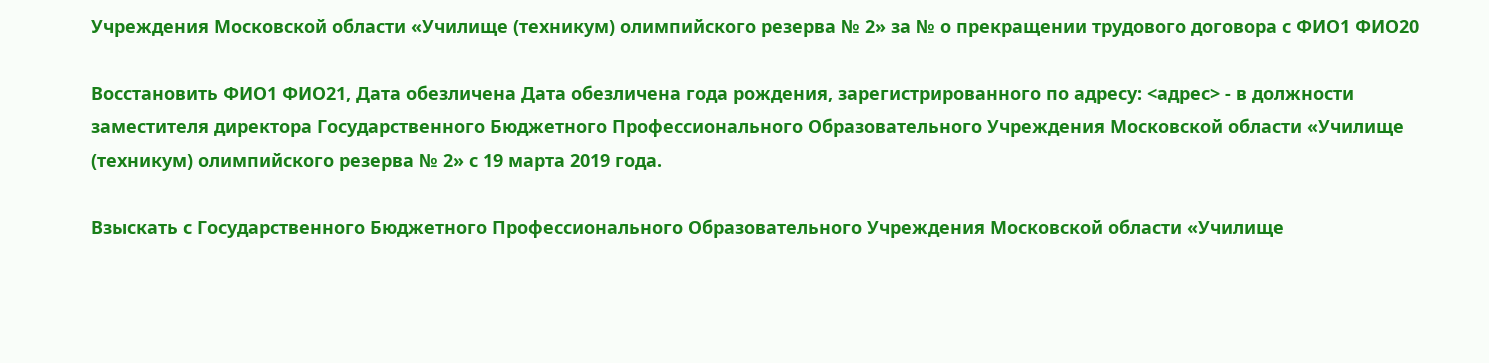Учреждения Московской области «Училище (техникум) олимпийского резерва № 2» за № о прекращении трудового договора с ФИО1 ФИО20

Восстановить ФИО1 ФИО21, Дата обезличена Дата обезличена года рождения, зарегистрированного по адресу: <адрес> - в должности заместителя директора Государственного Бюджетного Профессионального Образовательного Учреждения Московской области «Училище (техникум) олимпийского резерва № 2» с 19 марта 2019 года.

Взыскать с Государственного Бюджетного Профессионального Образовательного Учреждения Московской области «Училище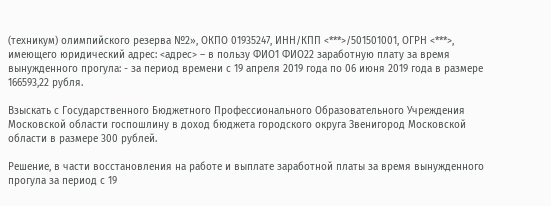(техникум) олимпийского резерва №2», ОКПО 01935247, ИНН/КПП <***>/501501001, ОГРН <***>, имеющего юридический адрес: <адрес> – в пользу ФИО1 ФИО22 заработную плату за время вынужденного прогула: - за период времени с 19 апреля 2019 года по 06 июня 2019 года в размере 166593,22 рубля.

Взыскать с Государственного Бюджетного Профессионального Образовательного Учреждения Московской области госпошлину в доход бюджета городского округа Звенигород Московской области в размере 300 рублей.

Решение, в части восстановления на работе и выплате заработной платы за время вынужденного прогула за период с 19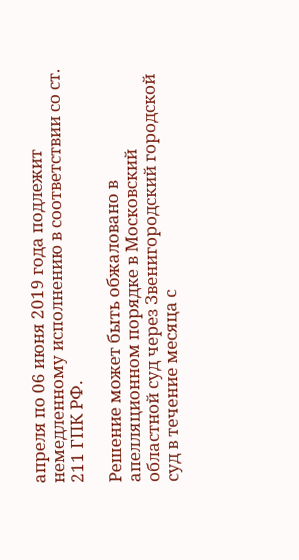апреля по 06 июня 2019 года подлежит немедленному исполнению в соответствии со ст. 211 ГПК РФ.

Решение может быть обжаловано в апелляционном порядке в Московский областной суд через Звенигородский городской суд в течение месяца с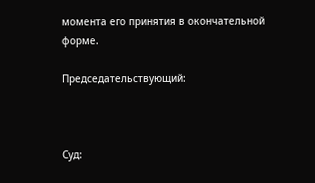момента его принятия в окончательной форме.

Председательствующий:



Суд: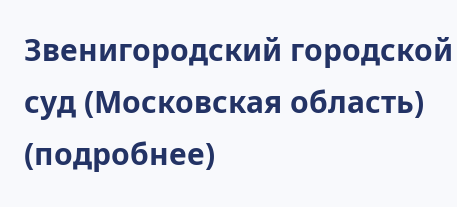Звенигородский городской суд (Московская область) (подробнее)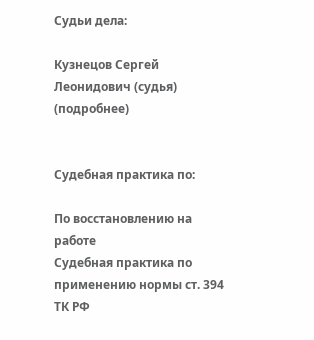Судьи дела:

Кузнецов Сергей Леонидович (судья) (подробнее)


Судебная практика по:

По восстановлению на работе
Судебная практика по применению нормы ст. 394 ТК РФ